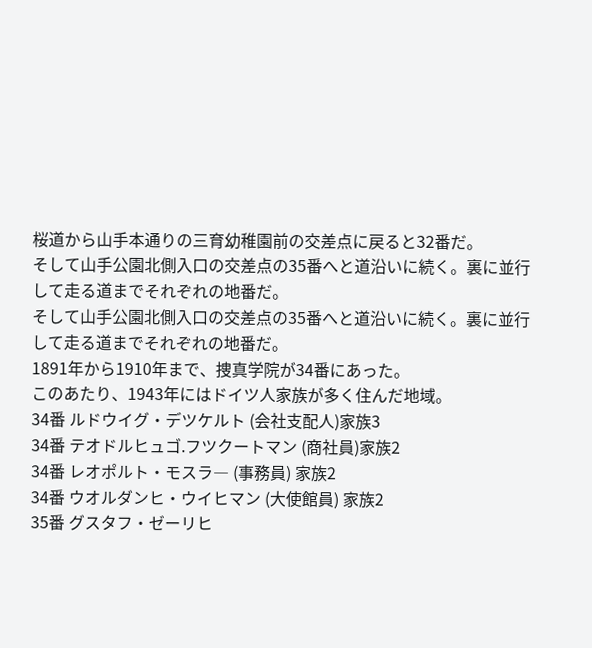桜道から山手本通りの三育幼稚園前の交差点に戻ると32番だ。
そして山手公園北側入口の交差点の35番へと道沿いに続く。裏に並行して走る道までそれぞれの地番だ。
そして山手公園北側入口の交差点の35番へと道沿いに続く。裏に並行して走る道までそれぞれの地番だ。
1891年から1910年まで、捜真学院が34番にあった。
このあたり、1943年にはドイツ人家族が多く住んだ地域。
34番 ルドウイグ・デツケルト (会社支配人)家族3
34番 テオドルヒュゴ.フツクートマン (商社員)家族2
34番 レオポルト・モスラ― (事務員) 家族2
34番 ウオルダンヒ・ウイヒマン (大使館員) 家族2
35番 グスタフ・ゼーリヒ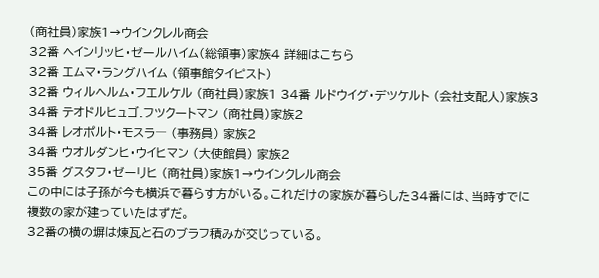(商社員)家族1→ウインクレル商会
32番 ヘインリッヒ・ゼールハイム(総領事)家族4 詳細はこちら
32番 エムマ・ラングハイム (領事館タイピスト)
32番 ウィルヘルム・フエルケル (商社員)家族1 34番 ルドウイグ・デツケルト (会社支配人)家族3
34番 テオドルヒュゴ.フツクートマン (商社員)家族2
34番 レオポルト・モスラ― (事務員) 家族2
34番 ウオルダンヒ・ウイヒマン (大使館員) 家族2
35番 グスタフ・ゼーリヒ (商社員)家族1→ウインクレル商会
この中には子孫が今も横浜で暮らす方がいる。これだけの家族が暮らした34番には、当時すでに複数の家が建っていたはずだ。
32番の横の塀は煉瓦と石のブラフ積みが交じっている。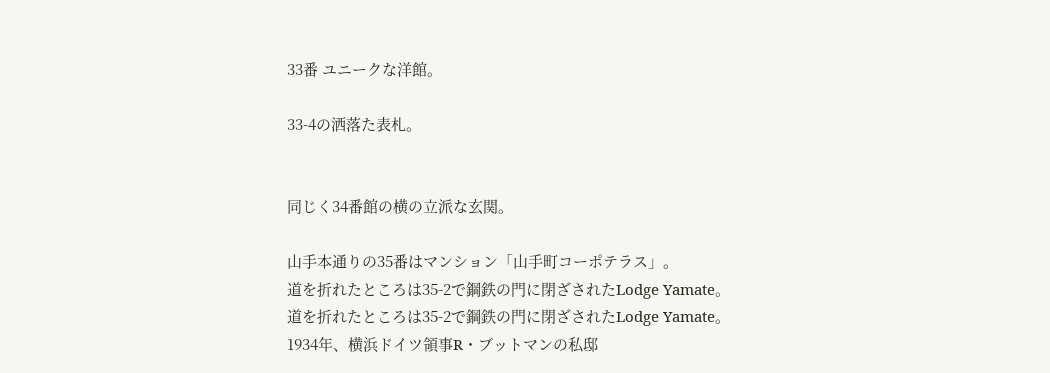33番 ユニークな洋館。

33-4の洒落た表札。


同じく34番館の横の立派な玄関。

山手本通りの35番はマンション「山手町コーポテラス」。
道を折れたところは35-2で鋼鉄の門に閉ざされたLodge Yamate。
道を折れたところは35-2で鋼鉄の門に閉ざされたLodge Yamate。
1934年、横浜ドイツ領事R・ブットマンの私邸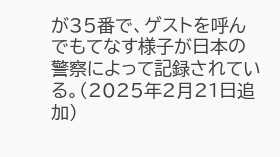が35番で、ゲストを呼んでもてなす様子が日本の警察によって記録されている。(2025年2月21日追加)